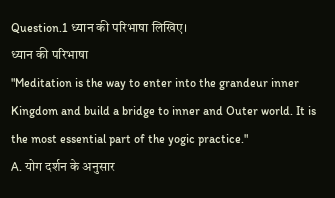Question.1 ध्यान की परिभाषा लिखिए।
ध्यान की परिभाषा
"Meditation is the way to enter into the grandeur inner Kingdom and build a bridge to inner and Outer world. It is the most essential part of the yogic practice."
A. योग दर्शन के अनुसार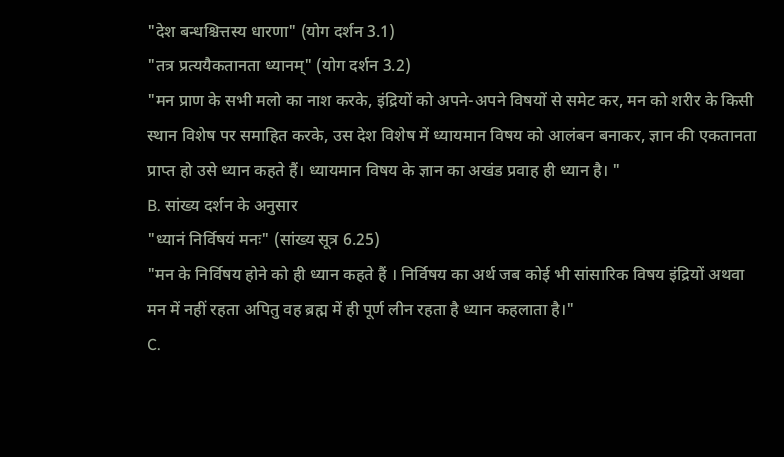"देश बन्धश्चित्तस्य धारणा" (योग दर्शन 3.1)
"तत्र प्रत्ययैकतानता ध्यानम्" (योग दर्शन 3.2)
"मन प्राण के सभी मलो का नाश करके, इंद्रियों को अपने-अपने विषयों से समेट कर, मन को शरीर के किसी स्थान विशेष पर समाहित करके, उस देश विशेष में ध्यायमान विषय को आलंबन बनाकर, ज्ञान की एकतानता प्राप्त हो उसे ध्यान कहते हैं। ध्यायमान विषय के ज्ञान का अखंड प्रवाह ही ध्यान है। "
B. सांख्य दर्शन के अनुसार
"ध्यानं निर्विषयं मनः" (सांख्य सूत्र 6.25)
"मन के निर्विषय होने को ही ध्यान कहते हैं । निर्विषय का अर्थ जब कोई भी सांसारिक विषय इंद्रियों अथवा मन में नहीं रहता अपितु वह ब्रह्म में ही पूर्ण लीन रहता है ध्यान कहलाता है।"
C.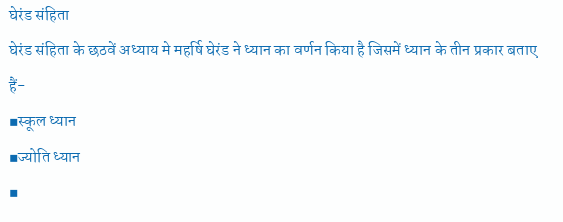घेरंड संहिता
घेरंड संहिता के छठवें अध्याय मे महर्षि घेरंड ने ध्यान का वर्णन किया है जिसमें ध्यान के तीन प्रकार बताए हैं-
▪स्कूल ध्यान
▪ज्योति ध्यान
▪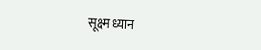सूक्ष्म ध्यान